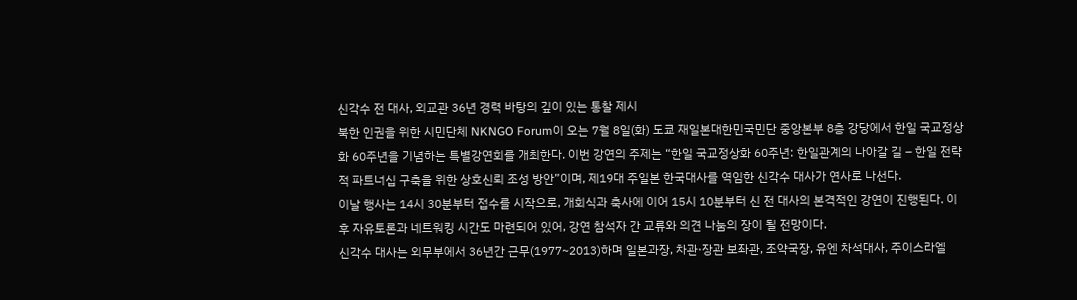신각수 전 대사, 외교관 36년 경력 바탕의 깊이 있는 통찰 제시
북한 인권을 위한 시민단체 NKNGO Forum이 오는 7월 8일(화) 도쿄 재일본대한민국민단 중앙본부 8층 강당에서 한일 국교정상화 60주년을 기념하는 특별강연회를 개최한다. 이번 강연의 주제는 “한일 국교정상화 60주년: 한일관계의 나아갈 길 – 한일 전략적 파트너십 구축을 위한 상호신뢰 조성 방안”이며, 제19대 주일본 한국대사를 역임한 신각수 대사가 연사로 나선다.
이날 행사는 14시 30분부터 접수를 시작으로, 개회식과 축사에 이어 15시 10분부터 신 전 대사의 본격적인 강연이 진행된다. 이후 자유토론과 네트워킹 시간도 마련되어 있어, 강연 참석자 간 교류와 의견 나눔의 장이 될 전망이다.
신각수 대사는 외무부에서 36년간 근무(1977~2013)하며 일본과장, 차관·장관 보좌관, 조약국장, 유엔 차석대사, 주이스라엘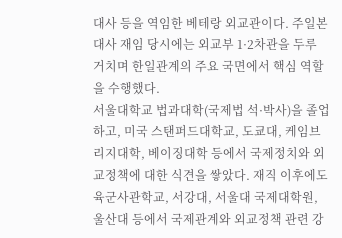대사 등을 역임한 베테랑 외교관이다. 주일본대사 재임 당시에는 외교부 1·2차관을 두루 거치며 한일관계의 주요 국면에서 핵심 역할을 수행했다.
서울대학교 법과대학(국제법 석·박사)을 졸업하고, 미국 스탠퍼드대학교, 도쿄대, 케임브리지대학, 베이징대학 등에서 국제정치와 외교정책에 대한 식견을 쌓았다. 재직 이후에도 육군사관학교, 서강대, 서울대 국제대학원, 울산대 등에서 국제관계와 외교정책 관련 강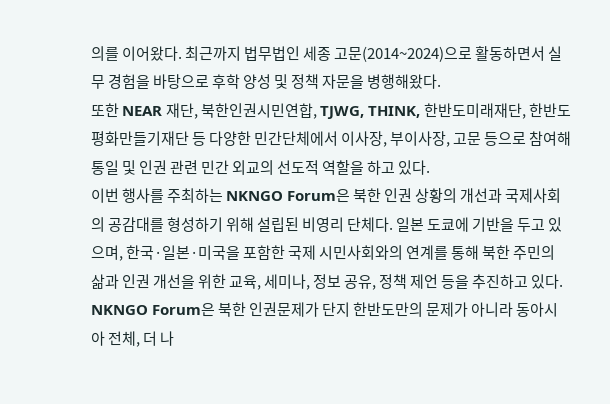의를 이어왔다. 최근까지 법무법인 세종 고문(2014~2024)으로 활동하면서 실무 경험을 바탕으로 후학 양성 및 정책 자문을 병행해왔다.
또한 NEAR 재단, 북한인권시민연합, TJWG, THINK, 한반도미래재단, 한반도평화만들기재단 등 다양한 민간단체에서 이사장, 부이사장, 고문 등으로 참여해 통일 및 인권 관련 민간 외교의 선도적 역할을 하고 있다.
이번 행사를 주최하는 NKNGO Forum은 북한 인권 상황의 개선과 국제사회의 공감대를 형성하기 위해 설립된 비영리 단체다. 일본 도쿄에 기반을 두고 있으며, 한국·일본·미국을 포함한 국제 시민사회와의 연계를 통해 북한 주민의 삶과 인권 개선을 위한 교육, 세미나, 정보 공유, 정책 제언 등을 추진하고 있다.
NKNGO Forum은 북한 인권문제가 단지 한반도만의 문제가 아니라 동아시아 전체, 더 나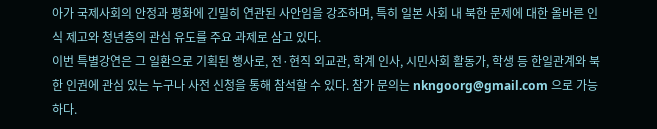아가 국제사회의 안정과 평화에 긴밀히 연관된 사안임을 강조하며, 특히 일본 사회 내 북한 문제에 대한 올바른 인식 제고와 청년층의 관심 유도를 주요 과제로 삼고 있다.
이번 특별강연은 그 일환으로 기획된 행사로, 전·현직 외교관, 학계 인사, 시민사회 활동가, 학생 등 한일관계와 북한 인권에 관심 있는 누구나 사전 신청을 통해 참석할 수 있다. 참가 문의는 nkngoorg@gmail.com 으로 가능하다.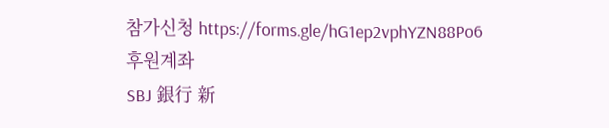참가신청 https://forms.gle/hG1ep2vphYZN88Po6
후원계좌
SBJ 銀行 新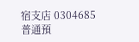宿支店 0304685
普通預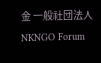金 一般社団法人 NKNGO Forum